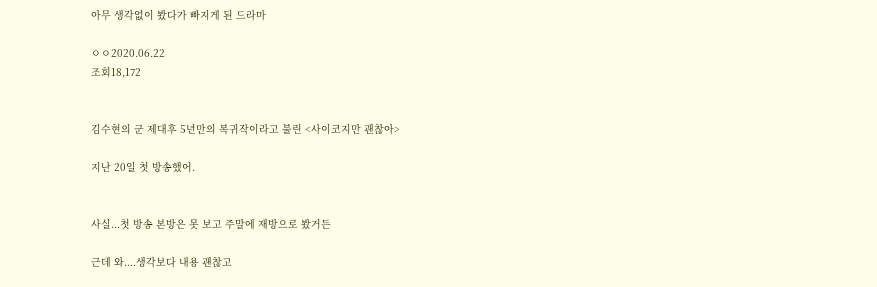아무 생각없이 봤다가 빠지게 된 드라마

ㅇㅇ2020.06.22
조회18,172


김수현의 군 제대후 5년만의 복귀작이라고 불린 <사이코지만 괜찮아>

지난 20일 첫 방송했어.


사실...첫 방송 본방은 못 보고 주말에 재방으로 봤거든

근데 와....생각보다 내용 괜찮고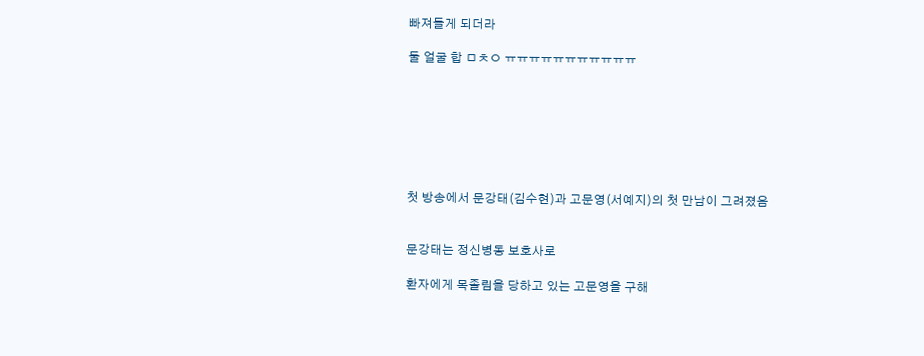빠져들게 되더라

둘 얼굴 합 ㅁㅊㅇ ㅠㅠㅠㅠㅠㅠㅠㅠㅠㅠㅠ







첫 방송에서 문강태(김수현)과 고문영(서예지)의 첫 만남이 그려졌음


문강태는 정신병동 보호사로

환자에게 목졸림을 당하고 있는 고문영을 구해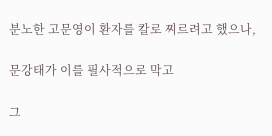분노한 고문영이 환자를 칼로 찌르려고 했으나,

문강태가 이를 필사적으로 막고

그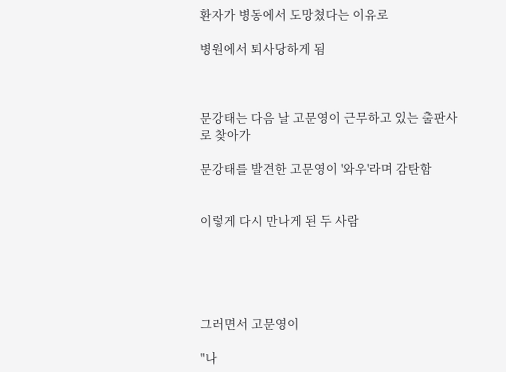환자가 병동에서 도망쳤다는 이유로

병원에서 퇴사당하게 됨



문강태는 다음 날 고문영이 근무하고 있는 출판사로 찾아가

문강태를 발견한 고문영이 '와우'라며 감탄함


이렇게 다시 만나게 된 두 사람





그러면서 고문영이

"나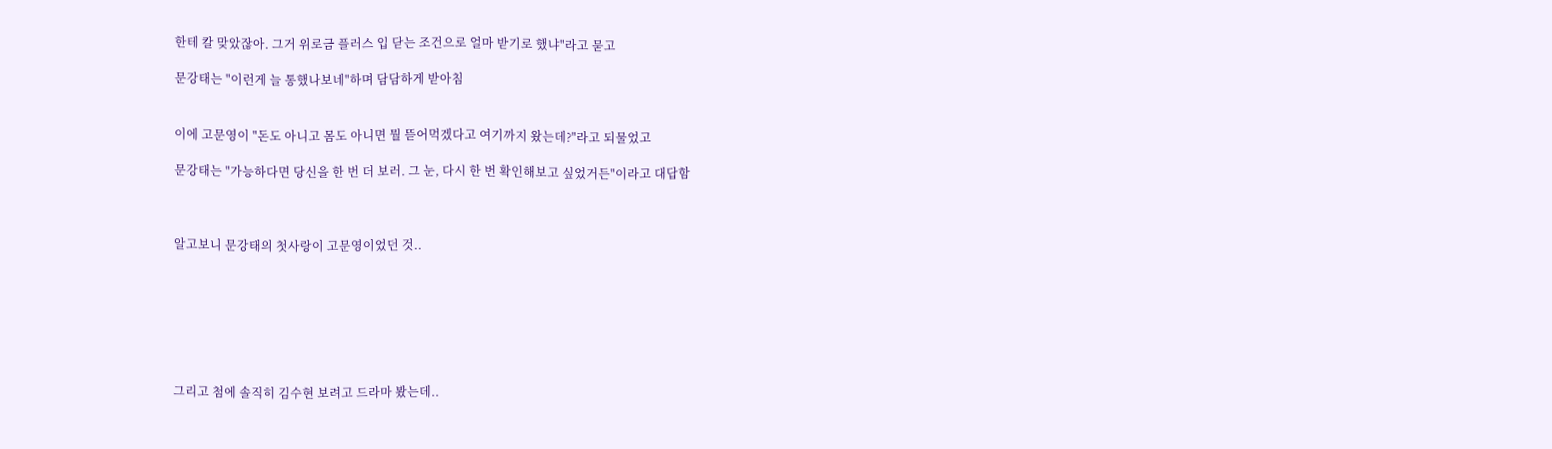한테 칼 맞았잖아. 그거 위로금 플러스 입 닫는 조건으로 얼마 받기로 했냐"라고 묻고

문강태는 "이런게 늘 통했나보네"하며 담담하게 받아침


이에 고문영이 "돈도 아니고 몸도 아니면 뭘 뜯어먹겠다고 여기까지 왔는데?"라고 되물었고

문강태는 "가능하다면 당신을 한 번 더 보러. 그 눈, 다시 한 번 확인해보고 싶었거든"이라고 대답함



알고보니 문강태의 첫사랑이 고문영이었던 것..







그리고 첨에 솔직히 김수현 보려고 드라마 봤는데..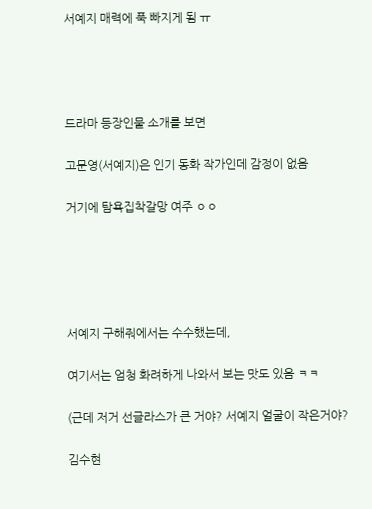서예지 매력에 푹 빠지게 됨 ㅠ




드라마 등장인물 소개를 보면

고문영(서예지)은 인기 동화 작가인데 감정이 없음

거기에 탐욕집착갈망 여주 ㅇㅇ





서예지 구해줘에서는 수수했는데,

여기서는 엄청 화려하게 나와서 보는 맛도 있음 ㅋㅋ

(근데 저거 선글라스가 큰 거야? 서예지 얼굴이 작은거야?

김수현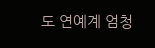도 연예계 엄청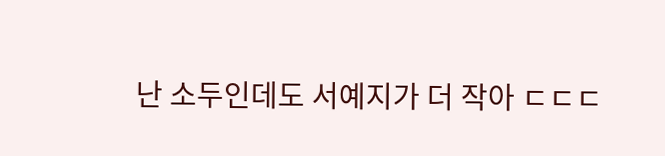난 소두인데도 서예지가 더 작아 ㄷㄷㄷ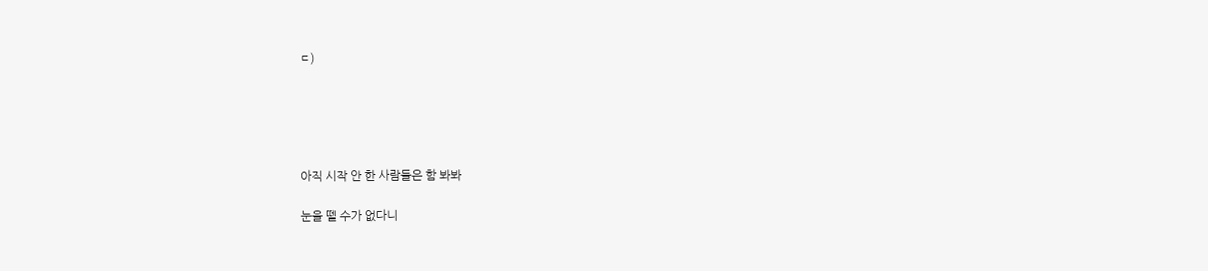ㄷ)





아직 시작 안 한 사람들은 함 봐봐

눈을 뗄 수가 없다니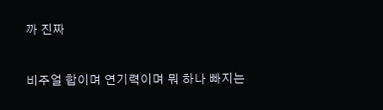까 진짜

비주얼 합이며 연기력이며 뭐 하나 빠지는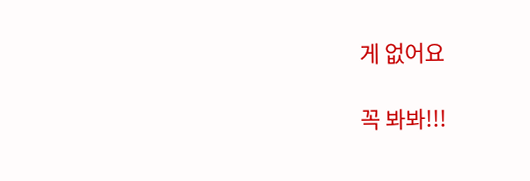게 없어요

꼭 봐봐!!!